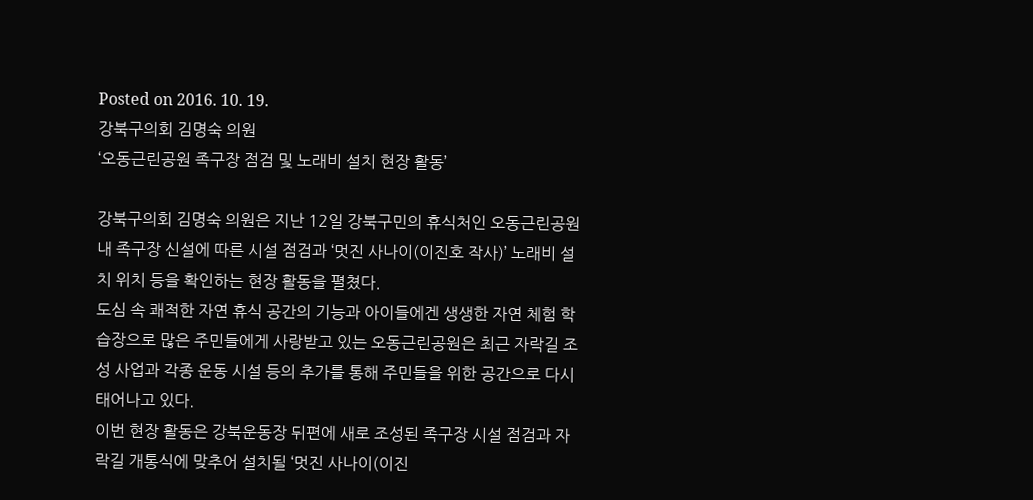Posted on 2016. 10. 19.
강북구의회 김명숙 의원
‘오동근린공원 족구장 점검 및 노래비 설치 현장 활동’

강북구의회 김명숙 의원은 지난 12일 강북구민의 휴식처인 오동근린공원 내 족구장 신설에 따른 시설 점검과 ‘멋진 사나이(이진호 작사)’ 노래비 설치 위치 등을 확인하는 현장 활동을 펼쳤다.
도심 속 쾌적한 자연 휴식 공간의 기능과 아이들에겐 생생한 자연 체험 학습장으로 많은 주민들에게 사랑받고 있는 오동근린공원은 최근 자락길 조성 사업과 각종 운동 시설 등의 추가를 통해 주민들을 위한 공간으로 다시 태어나고 있다.
이번 현장 활동은 강북운동장 뒤편에 새로 조성된 족구장 시설 점검과 자락길 개통식에 맞추어 설치될 ‘멋진 사나이(이진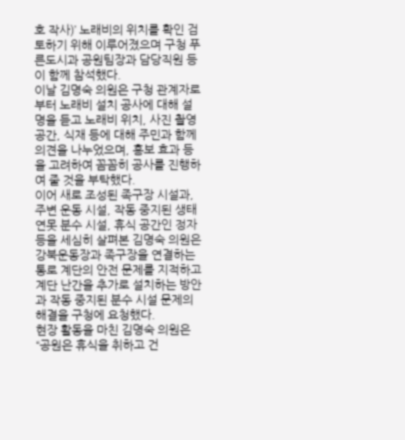호 작사)’ 노래비의 위치를 확인 검토하기 위해 이루어졌으며 구청 푸른도시과 공원팀장과 담당직원 등이 함께 참석했다.
이날 김명숙 의원은 구청 관계자로부터 노래비 설치 공사에 대해 설명을 듣고 노래비 위치, 사진 촬영 공간, 식재 등에 대해 주민과 함께 의견을 나누었으며, 홍보 효과 등을 고려하여 꼼꼼히 공사를 진행하여 줄 것을 부탁했다.
이어 새로 조성된 족구장 시설과, 주변 운동 시설, 작동 중지된 생태 연못 분수 시설, 휴식 공간인 정자 등을 세심히 살펴본 김명숙 의원은 강북운동장과 족구장을 연결하는 통로 계단의 안전 문제를 지적하고 계단 난간을 추가로 설치하는 방안과 작동 중지된 분수 시설 문제의 해결을 구청에 요청했다.
현장 활동을 마친 김명숙 의원은 “공원은 휴식을 취하고 건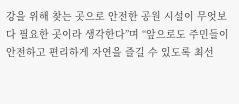강을 위해 찾는 곳으로 안전한 공원 시설이 무엇보다 필요한 곳이라 생각한다”며 “앞으로도 주민들이 안전하고 편리하게 자연을 즐길 수 있도록 최선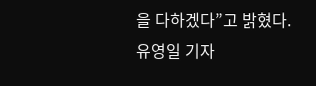을 다하겠다”고 밝혔다.
유영일 기자